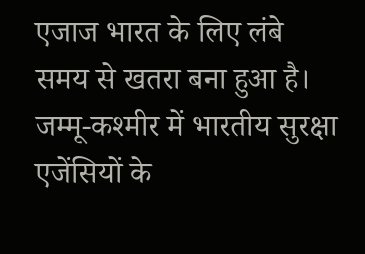एजाज भारत के लिए लंबे समय से खतरा बना हुआ है। जम्मू-कश्मीर में भारतीय सुरक्षा एजेंसियों के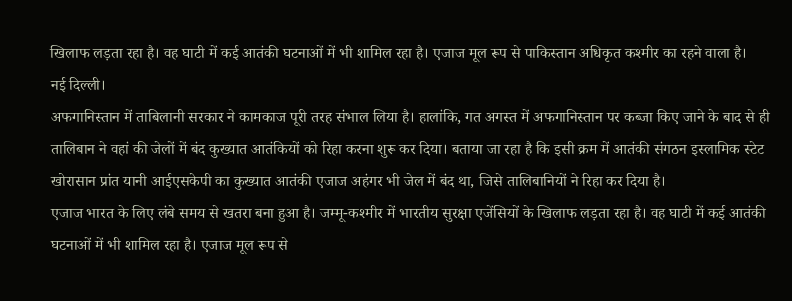खिलाफ लड़ता रहा है। वह घाटी में कई आतंकी घटनाओं में भी शामिल रहा है। एजाज मूल रूप से पाकिस्तान अधिकृत कश्मीर का रहने वाला है।
नई दिल्ली।
अफगानिस्तान में ताबिलानी सरकार ने कामकाज पूरी तरह संभाल लिया है। हालांकि, गत अगस्त में अफगानिस्तान पर कब्जा किए जाने के बाद से ही तालिबान ने वहां की जेलों में बंद कुख्यात आतंकियों को रिहा करना शुरू कर दिया। बताया जा रहा है कि इसी क्रम में आतंकी संगठन इस्लामिक स्टेट खोरासान प्रांत यानी आईएसकेपी का कुख्यात आतंकी एजाज अहंगर भी जेल में बंद था, जिसे तालिबानियों ने रिहा कर दिया है।
एजाज भारत के लिए लंबे समय से खतरा बना हुआ है। जम्मू-कश्मीर में भारतीय सुरक्षा एजेंसियों के खिलाफ लड़ता रहा है। वह घाटी में कई आतंकी घटनाओं में भी शामिल रहा है। एजाज मूल रूप से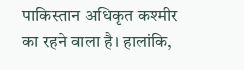पाकिस्तान अधिकृत कश्मीर का रहने वाला है। हालांकि,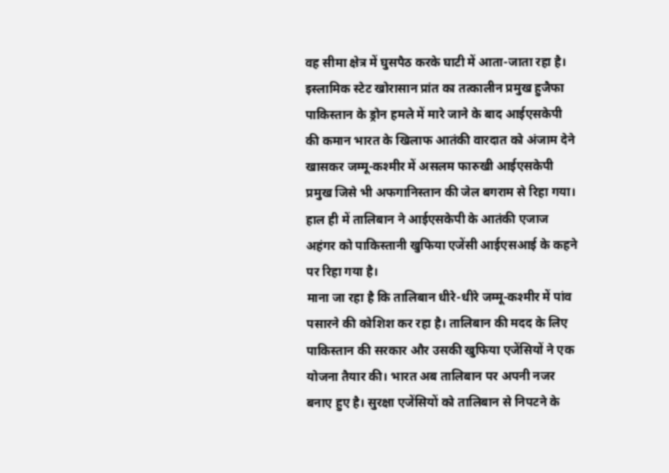वह सीमा क्षेत्र में घुसपैठ करके घाटी में आता-जाता रहा है।
इस्लामिक स्टेट खोरासान प्रांत का तत्कालीन प्रमुख हुजैफा पाकिस्तान के ड्रोन हमले में मारे जाने के बाद आईएसकेपी की कमान भारत के खिलाफ आतंकी वारदात को अंजाम देने खासकर जम्मू-कश्मीर में असलम फारुखी आईएसकेपी प्रमुख जिसे भी अफगानिस्तान की जेल बगराम से रिहा गया। हाल ही में तालिबान ने आईएसकेपी के आतंकी एजाज अहंगर को पाकिस्तानी खुफिया एजेंसी आईएसआई के कहने पर रिहा गया है।
माना जा रहा है कि तालिबान धीरे-धीरे जम्मू-कश्मीर में पांव पसारने की कोशिश कर रहा है। तालिबान की मदद के लिए पाकिस्तान की सरकार और उसकी खुफिया एजेंसियों ने एक योजना तैयार की। भारत अब तालिबान पर अपनी नजर बनाए हुए है। सुरक्षा एजेंसियों को तालिबान से निपटने के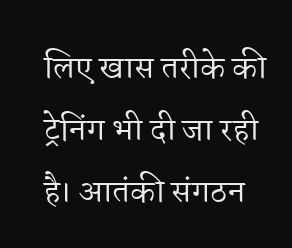लिए खास तरीके की ट्रेनिंग भी दी जा रही है। आतंकी संगठन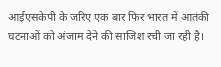आईएसकेपी के जरिए एक बार फिर भारत में आतंकी घटनाओं को अंजाम देने की साजिश रची जा रही है।